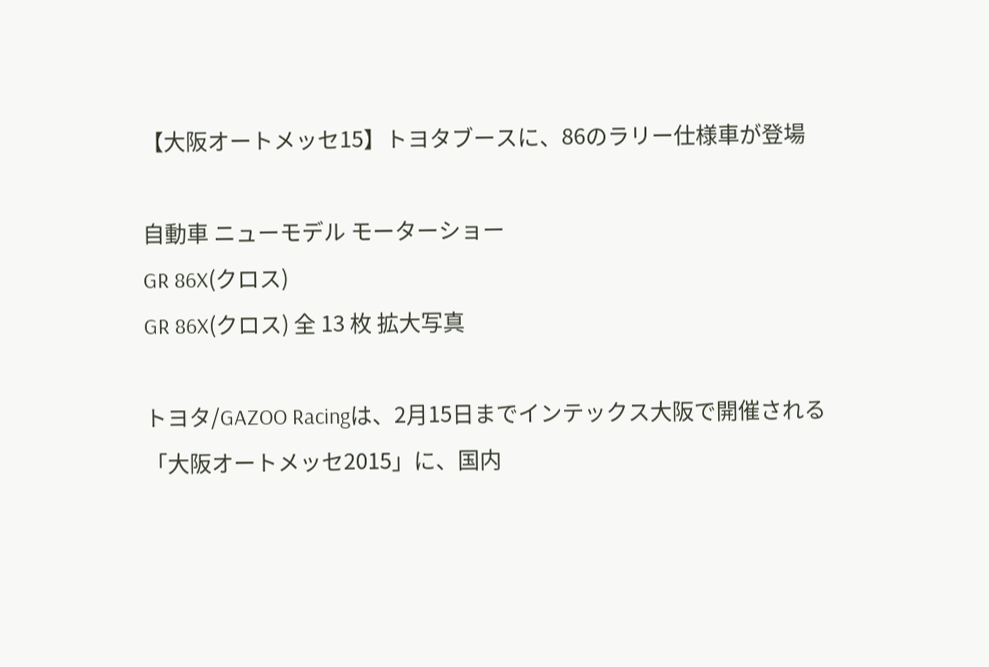【大阪オートメッセ15】トヨタブースに、86のラリー仕様車が登場

自動車 ニューモデル モーターショー
GR 86X(クロス)
GR 86X(クロス) 全 13 枚 拡大写真

トヨタ/GAZOO Racingは、2月15日までインテックス大阪で開催される「大阪オートメッセ2015」に、国内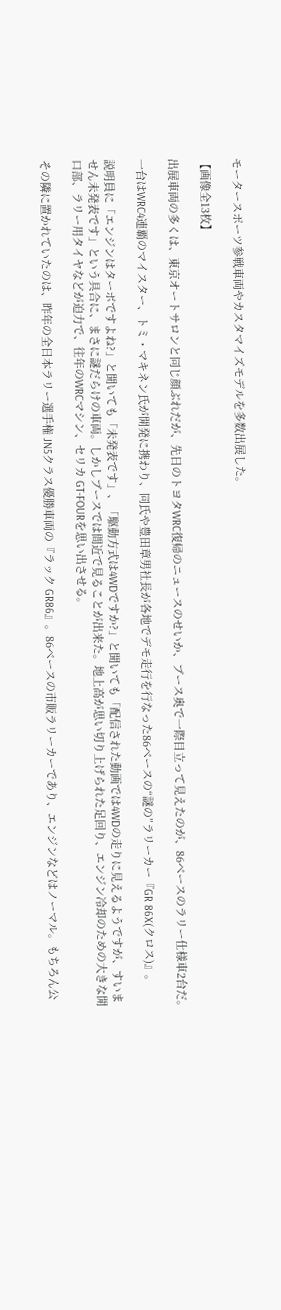モータースポーツ参戦車両やカスタマイズモデルを多数出展した。

【画像全13枚】

出展車両の多くは、東京オートサロンと同じ顔ぶれだが、先日のトヨタWRC復帰のニュースのせいか、ブース奥で一際目立って見えたのが、86ベースのラリー仕様車2台だ。

一台はWRC4連覇のマイスター、トミ・マキネン氏が開発に携わり、同氏や豊田章男社長が各地でデモ走行を行なった86ベースの“謎の”ラリーカー『GR 86X(クロス)』。

説明員に「エンジンはターボですよね?」と聞いても「未発表です」、「駆動方式は4WDですか?」と聞いても「配信された動画では4WDの走りに見えるようですが、すいません未発表です」という具合に、まさに謎だらけの車両。しかしブースでは間近で見ることが出来た。地上高が思い切り上げられた足回り、エンジン冷却のための大きな開口部、ラリー用タイヤなどが迫力で、往年のWRCマシン、セリカ GT-FOURを思い出させる。

その隣に置かれていたのは、昨年の全日本ラリー選手権 JN5クラス優勝車両の『ラック GR86』。86ベースの市販ラリーカーであり、エンジンなどはノーマル。もちろん公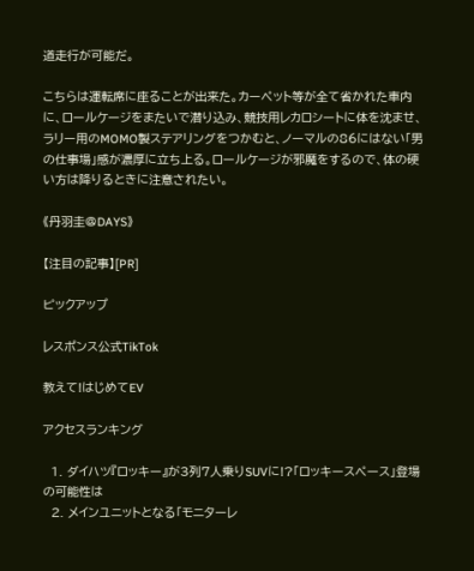道走行が可能だ。

こちらは運転席に座ることが出来た。カーペット等が全て省かれた車内に、ロールケージをまたいで潜り込み、競技用レカロシートに体を沈ませ、ラリー用のMOMO製ステアリングをつかむと、ノーマルの86にはない「男の仕事場」感が濃厚に立ち上る。ロールケージが邪魔をするので、体の硬い方は降りるときに注意されたい。

《丹羽圭@DAYS》

【注目の記事】[PR]

ピックアップ

レスポンス公式TikTok

教えて!はじめてEV

アクセスランキング

  1. ダイハツ『ロッキー』が3列7人乗りSUVに!?「ロッキースペース」登場の可能性は
  2. メインユニットとなる「モニターレ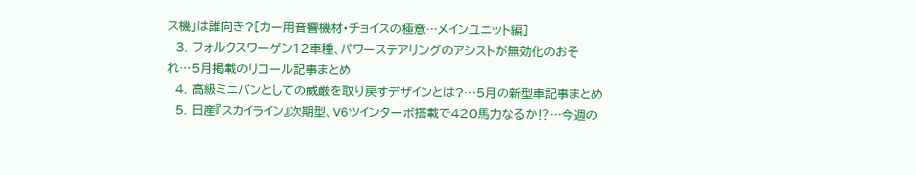ス機」は誰向き?[カー用音響機材・チョイスの極意…メインユニット編]
  3. フォルクスワーゲン12車種、パワーステアリングのアシストが無効化のおそれ…5月掲載のリコール記事まとめ
  4. 高級ミニバンとしての威厳を取り戻すデザインとは?…5月の新型車記事まとめ
  5. 日産『スカイライン』次期型、V6ツインターボ搭載で420馬力なるか⁉…今週の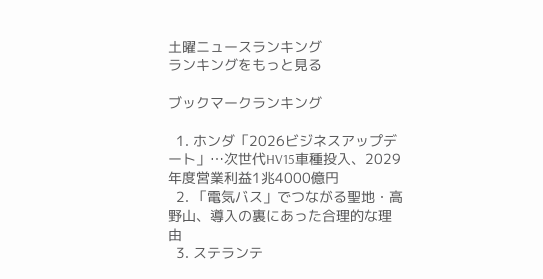土曜ニュースランキング
ランキングをもっと見る

ブックマークランキング

  1. ホンダ「2026ビジネスアップデート」…次世代HV15車種投入、2029年度営業利益1兆4000億円
  2. 「電気バス」でつながる聖地・高野山、導入の裏にあった合理的な理由
  3. ステランテ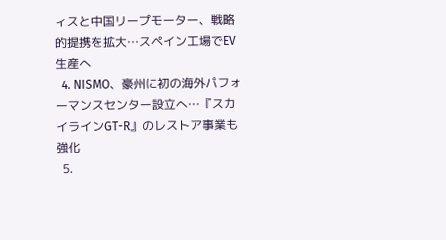ィスと中国リープモーター、戦略的提携を拡大…スペイン工場でEV生産へ
  4. NISMO、豪州に初の海外パフォーマンスセンター設立へ…『スカイラインGT-R』のレストア事業も強化
  5.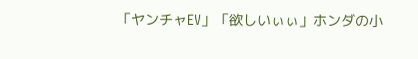「ヤンチャEV」「欲しいぃぃ」ホンダの小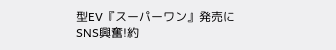型EV『スーパーワン』発売にSNS興奮!約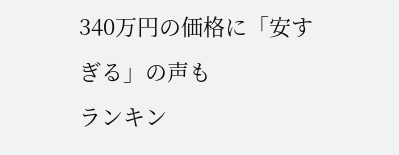340万円の価格に「安すぎる」の声も
ランキン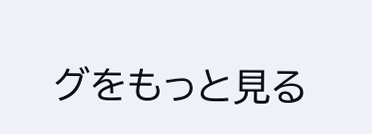グをもっと見る